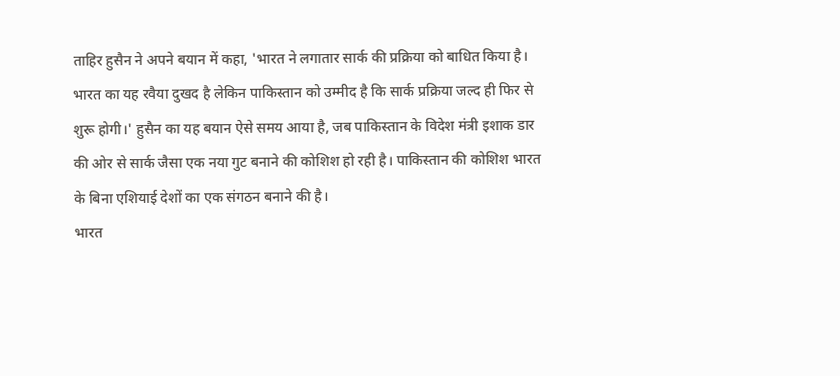ताहिर हुसैन ने अपने बयान में कहा, 'भारत ने लगातार सार्क की प्रक्रिया को बाधित किया है। भारत का यह रवैया दुखद है लेकिन पाकिस्तान को उम्मीद है कि सार्क प्रक्रिया जल्द ही फिर से शुरू होगी।' हुसैन का यह बयान ऐसे समय आया है, जब पाकिस्तान के विदेश मंत्री इशाक डार की ओर से सार्क जैसा एक नया गुट बनाने की कोशिश हो रही है। पाकिस्तान की कोशिश भारत के बिना एशियाई देशों का एक संगठन बनाने की है।
भारत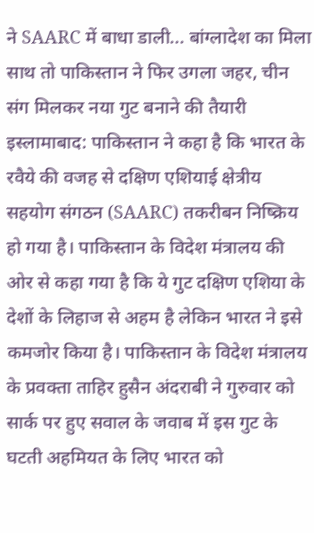ने SAARC में बाधा डाली... बांग्लादेश का मिला साथ तो पाकिस्तान ने फिर उगला जहर, चीन संग मिलकर नया गुट बनाने की तैयारी
इस्लामाबाद: पाकिस्तान ने कहा है कि भारत के रवैये की वजह से दक्षिण एशियाई क्षेत्रीय सहयोग संगठन (SAARC) तकरीबन निष्क्रिय हो गया है। पाकिस्तान के विदेश मंत्रालय की ओर से कहा गया है कि ये गुट दक्षिण एशिया के देशों के लिहाज से अहम है लेकिन भारत ने इसे कमजोर किया है। पाकिस्तान के विदेश मंत्रालय के प्रवक्ता ताहिर हुसैन अंदराबी ने गुरुवार को सार्क पर हुए सवाल के जवाब में इस गुट के घटती अहमियत के लिए भारत को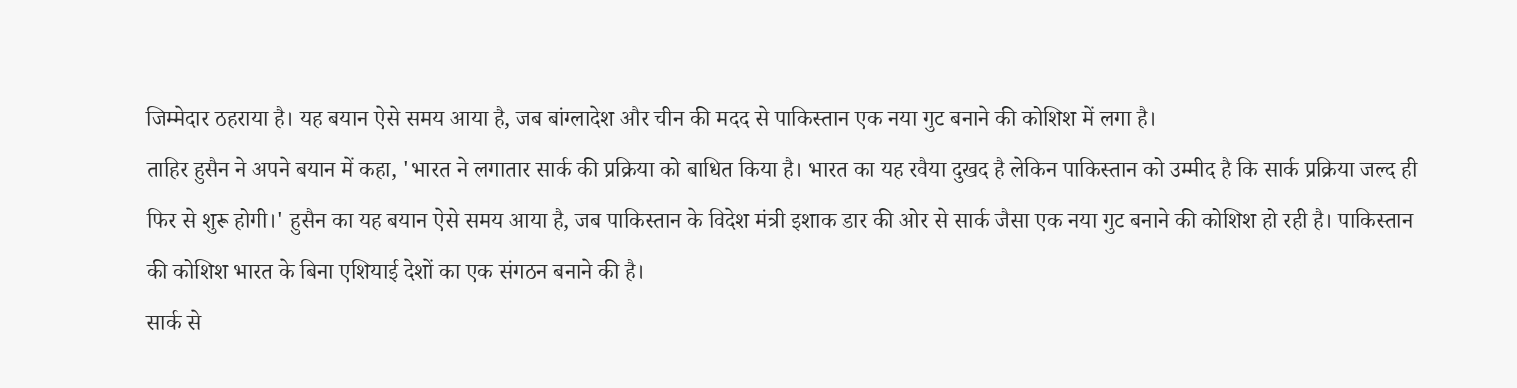जिम्मेदार ठहराया है। यह बयान ऐसे समय आया है, जब बांग्लादेश और चीन की मदद से पाकिस्तान एक नया गुट बनाने की कोशिश में लगा है।
ताहिर हुसैन ने अपने बयान में कहा, 'भारत ने लगातार सार्क की प्रक्रिया को बाधित किया है। भारत का यह रवैया दुखद है लेकिन पाकिस्तान को उम्मीद है कि सार्क प्रक्रिया जल्द ही फिर से शुरू होगी।' हुसैन का यह बयान ऐसे समय आया है, जब पाकिस्तान के विदेश मंत्री इशाक डार की ओर से सार्क जैसा एक नया गुट बनाने की कोशिश हो रही है। पाकिस्तान की कोशिश भारत के बिना एशियाई देशों का एक संगठन बनाने की है।
सार्क से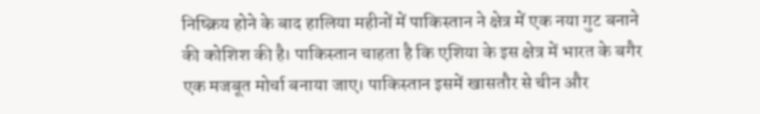निष्क्रिय होने के बाद हालिया महीनों में पाकिस्तान ने क्षेत्र में एक नया गुट बनाने की कोशिश की है। पाकिस्तान चाहता है कि एशिया के इस क्षेत्र में भारत के बगैर एक मजबूत मोर्चा बनाया जाए। पाकिस्तान इसमें खासतौर से चीन और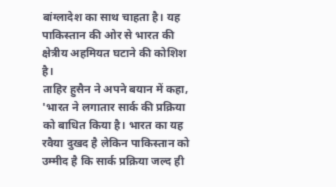बांग्लादेश का साथ चाहता है। यह पाकिस्तान की ओर से भारत की क्षेत्रीय अहमियत घटाने की कोशिश है।
ताहिर हुसैन ने अपने बयान में कहा, 'भारत ने लगातार सार्क की प्रक्रिया को बाधित किया है। भारत का यह रवैया दुखद है लेकिन पाकिस्तान को उम्मीद है कि सार्क प्रक्रिया जल्द ही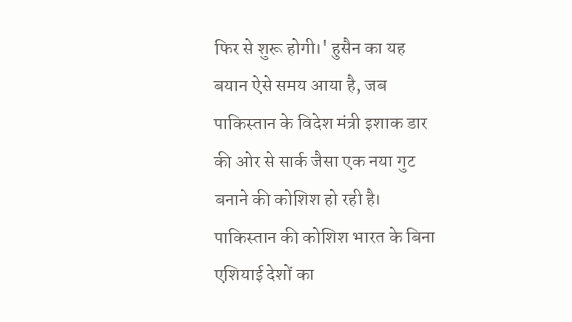फिर से शुरू होगी।' हुसैन का यह बयान ऐसे समय आया है, जब पाकिस्तान के विदेश मंत्री इशाक डार की ओर से सार्क जैसा एक नया गुट बनाने की कोशिश हो रही है। पाकिस्तान की कोशिश भारत के बिना एशियाई देशों का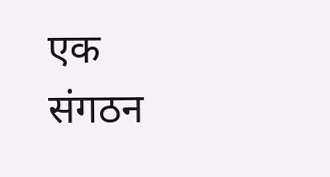एक संगठन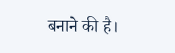बनाने की है।